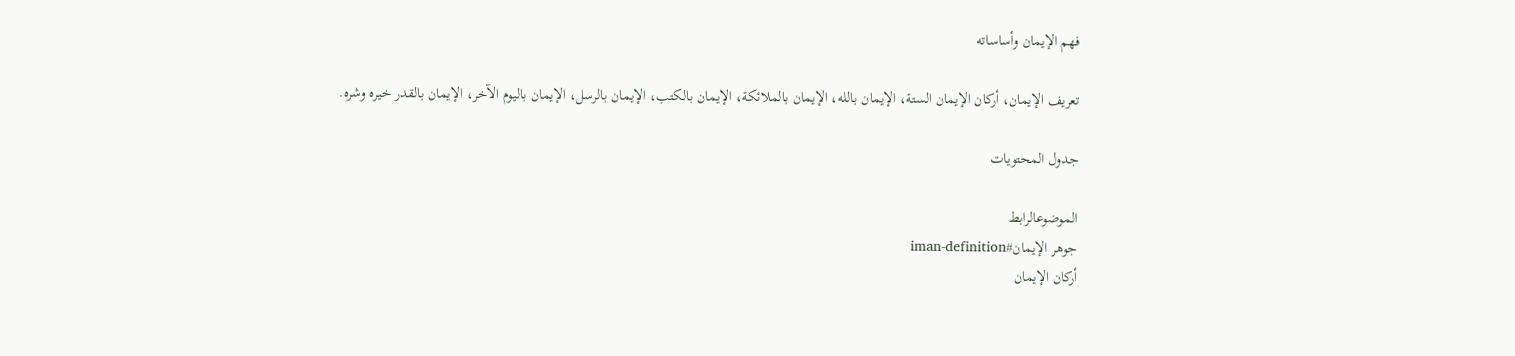فهم الإيمان وأساساته

تعريف الإيمان، أركان الإيمان الستة، الإيمان بالله، الإيمان بالملائكة، الإيمان بالكتب، الإيمان بالرسل، الإيمان باليوم الآخر، الإيمان بالقدر خيره وشره.

جدول المحتويات

الموضوعالرابط
جوهر الإيمان#iman-definition
أركان الإيمان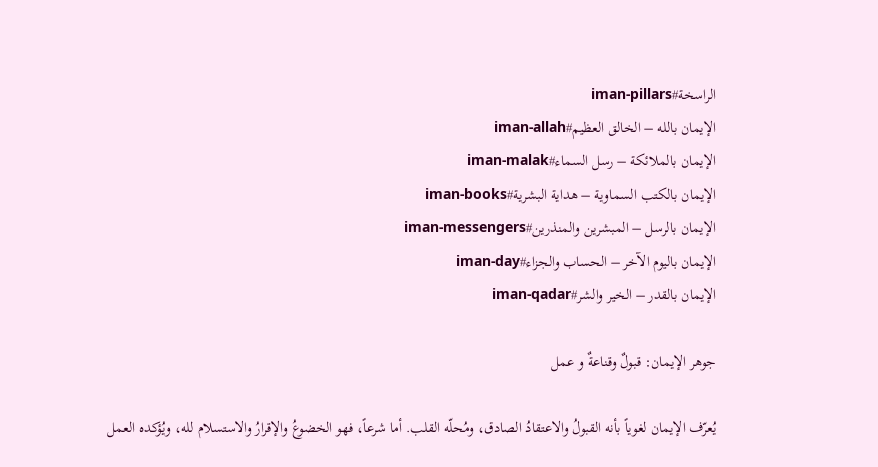الراسخة#iman-pillars
الإيمان بالله – الخالق العظيم#iman-allah
الإيمان بالملائكة – رسل السماء#iman-malak
الإيمان بالكتب السماوية – هداية البشرية#iman-books
الإيمان بالرسل – المبشرين والمنذرين#iman-messengers
الإيمان باليوم الآخر – الحساب والجزاء#iman-day
الإيمان بالقدر – الخير والشر#iman-qadar

جوهر الإيمان: قبولٌ وقناعةٌ و عمل

يُعرّف الإيمان لغوياً بأنه القبولُ والاعتقادُ الصادق، ومُحلّه القلب. أما شرعاً، فهو الخضوعُ والإقرارُ والاستسلام لله، ويُؤكده العمل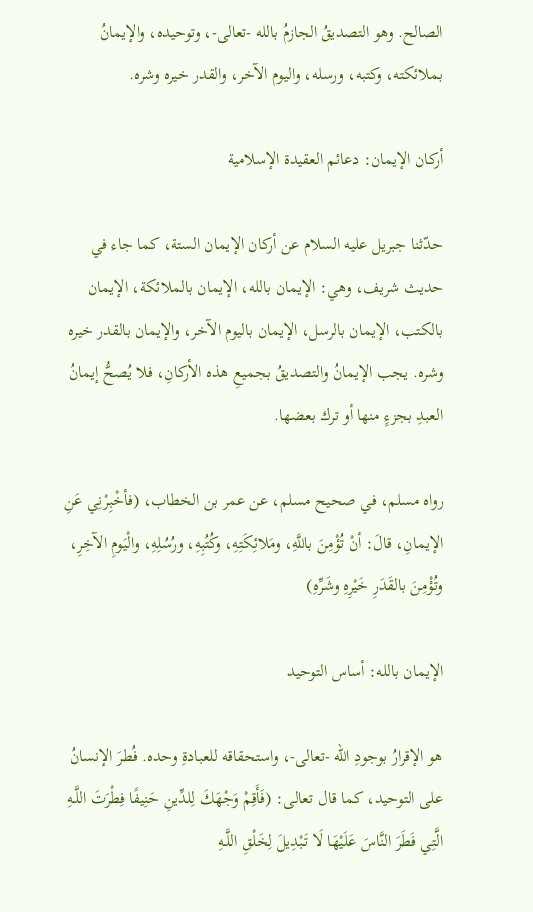الصالح. وهو التصديقُ الجازمُ بالله -تعالى-، وتوحيده، والإيمانُ بملائكته، وكتبه، ورسله، واليوم الآخر، والقدر خيره وشره.

أركان الإيمان: دعائم العقيدة الإسلامية

حدّثنا جبريل عليه السلام عن أركان الإيمان الستة، كما جاء في حديث شريف، وهي: الإيمان بالله، الإيمان بالملائكة، الإيمان بالكتب، الإيمان بالرسل، الإيمان باليوم الآخر، والإيمان بالقدر خيره وشره. يجب الإيمانُ والتصديقُ بجميعِ هذه الأركانِ، فلا يُصحُّ إيمانُ العبدِ بجزءٍ منها أو ترك بعضها.

رواه مسلم، في صحيح مسلم، عن عمر بن الخطاب، (فأخْبِرْنِي عَنِ الإيمانِ، قالَ: أنْ تُؤْمِنَ باللَّهِ، ومَلائِكَتِهِ، وكُتُبِهِ، ورُسُلِهِ، والْيَومِ الآخِرِ، وتُؤْمِنَ بالقَدَرِ خَيْرِهِ وشَرِّهِ)

الإيمان بالله: أساس التوحيد

هو الإقرارُ بوجودِ الله -تعالى-، واستحقاقه للعبادةِ وحده. فُطرَ الإنسانُ على التوحيد، كما قال تعالى: (فَأَقِمْ وَجْهَكَ لِلدِّينِ حَنِيفًا فِطْرَتَ اللَّـهِ الَّتِي فَطَرَ النَّاسَ عَلَيْهَا لَا تَبْدِيلَ لِخَلْقِ اللَّـهِ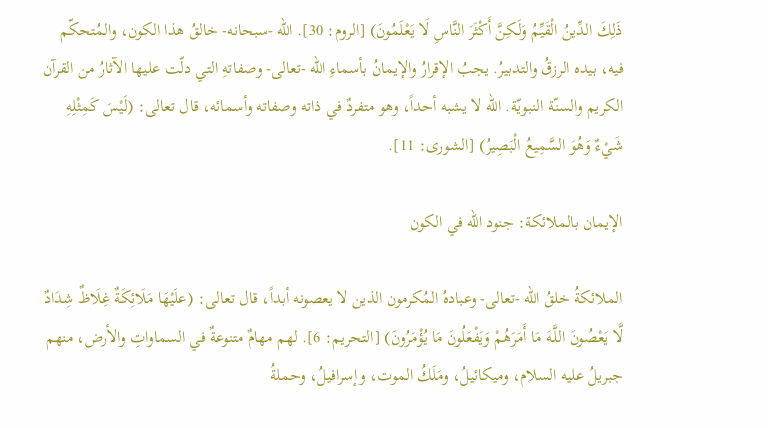ذَلِكَ الدِّينُ الْقَيِّمُ وَلَـكِنَّ أَكْثَرَ النَّاسِ لَا يَعْلَمُونَ) [الروم: 30]. الله -سبحانه- خالقُ هذا الكون، والمُتحكّم فيه، بيده الرزقُ والتدبيرُ. يجبُ الإقرارُ والإيمانُ بأسماءِ الله -تعالى- وصفاتهِ التي دلّت عليها الآثارُ من القرآن الكريم والسنّة النبويّة. الله لا يشبه أحداً، وهو متفردٌ في ذاته وصفاته وأسمائه، قال تعالى: (لَيْسَ كَمِثْلِهِ شَيْءٌ وَهُوَ السَّمِيعُ الْبَصِيرُ) [الشورى: 11].

الإيمان بالملائكة: جنود الله في الكون

الملائكةُ خلقُ الله -تعالى- وعبادهُ المُكرمون الذين لا يعصونه أبداً، قال تعالى: (علَيْهَا مَلَائِكَةٌ غِلَاظٌ شِدَادٌ لَّا يَعْصُونَ اللَّـهَ مَا أَمَرَهُمْ وَيَفْعَلُونَ مَا يُؤْمَرُونَ) [التحريم: 6]. لهم مهامٌ متنوعةٌ في السماواتِ والأرض، منهم جبريلُ عليه السلام، وميكائيلُ، ومَلَكُ الموت، وإسرافيلُ، وحملةُ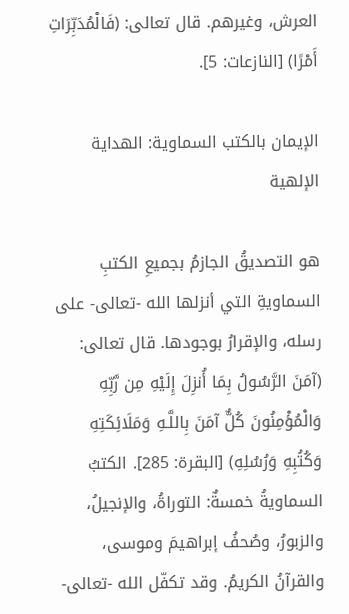العرش، وغيرهم. قال تعالى: (فَالْمُدَبِّرَاتِ أَمْرًا) [النازعات: 5].

الإيمان بالكتب السماوية: الهداية الإلهية

هو التصديقُ الجازمُ بجميعِ الكتبِ السماويةِ التي أنزلها الله -تعالى- على رسله، والإقرارُ بوجودها. قال تعالى: (آمَنَ الرَّسُولُ بِمَا أُنزِلَ إِلَيْهِ مِن رَّبِّهِ وَالْمُؤْمِنُونَ كُلٌّ آمَنَ بِاللَّـهِ وَمَلَائِكَتِهِ وَكُتُبِهِ وَرُسُلِهِ) [البقرة: 285]. الكتبُ السماويةُ خمسةٌ: التوراةُ، والإنجيلُ، والزبورُ، وصُحفُ إبراهيمَ وموسى، والقرآنُ الكريمُ. وقد تكفّل الله -تعالى-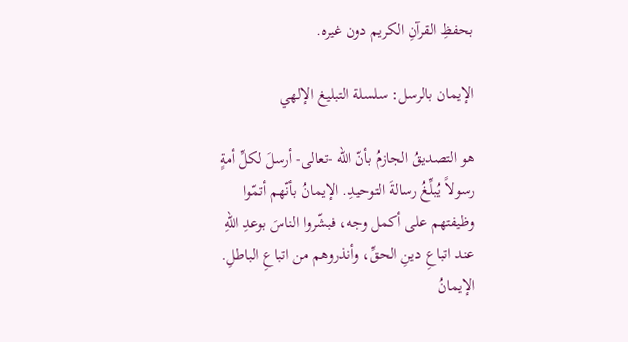بحفظِ القرآنِ الكريم دون غيره.

الإيمان بالرسل: سلسلة التبليغ الإلهي

هو التصديقُ الجازمُ بأنّ الله -تعالى- أرسلَ لكلِّ أمةٍ رسولاً يُبلِّغُ رسالةَ التوحيدِ. الإيمانُ بأنّهم أتمّوا وظيفتهم على أكمل وجه، فبشّروا الناسَ بوعدِ اللهِ عند اتباعِ دينِ الحقِّ، وأنذروهم من اتباعِ الباطلِ. الإيمانُ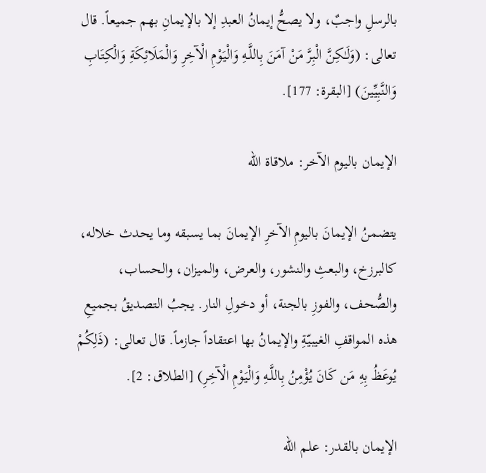بالرسلِ واجبٌ، ولا يصحُّ إيمانُ العبدِ إلا بالإيمانِ بهم جميعاً. قال تعالى: (وَلَـٰكِنَّ الْبِرَّ مَنْ آمَنَ بِاللَّـهِ وَالْيَوْمِ الْآخِرِ وَالْمَلَائِكَةِ وَالْكِتَابِ وَالنَّبِيِّينَ) [البقرة: 177].

الإيمان باليوم الآخر: ملاقاة الله

يتضمنُ الإيمانَ باليومِ الآخرِ الإيمانَ بما يسبقه وما يحدث خلاله، كالبرزخ، والبعثِ والنشور، والعرض، والميزان، والحساب، والصُّحف، والفوزِ بالجنة، أو دخولِ النار. يجبُ التصديقُ بجميعِ هذه المواقفِ الغيبيّةِ والإيمانُ بها اعتقاداً جازماً. قال تعالى: (ذَلِكُمْ يُوعَظُ بِهِ مَن كَانَ يُؤْمِنُ بِاللَّـهِ وَالْيَوْمِ الْآخِرِ) [الطلاق: 2].

الإيمان بالقدر: علم الله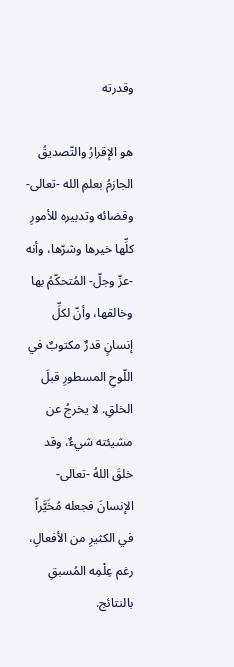وقدرته

هو الإقرارُ والتّصديقُ الجازمُ بعلمِ الله -تعالى- وقضائه وتدبيره للأمورِ كلِّها خيرها وشرّها، وأنه -عزّ وجلّ- المُتحكّمُ بها وخالقها، وأنّ لكلِّ إنسانٍ قدرٌ مكتوبٌ في اللّوحِ المسطورِ قبلَ الخلقِ. لا يخرجُ عن مشيئته شيءٌ، وقد خلقَ اللهُ -تعالى- الإنسانَ فجعله مُخَيَّراً في الكثيرِ من الأفعالِ، رغم عِلْمِه المُسبقِ بالنتائج.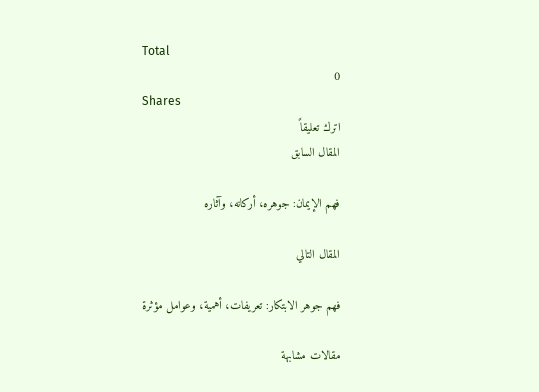Total
0
Shares
اترك تعليقاً
المقال السابق

فهم الإيمان: جوهره، أركانه، وآثاره

المقال التالي

فهم جوهر الابتكار: تعريفات، أهمية، وعوامل مؤثرة

مقالات مشابهة